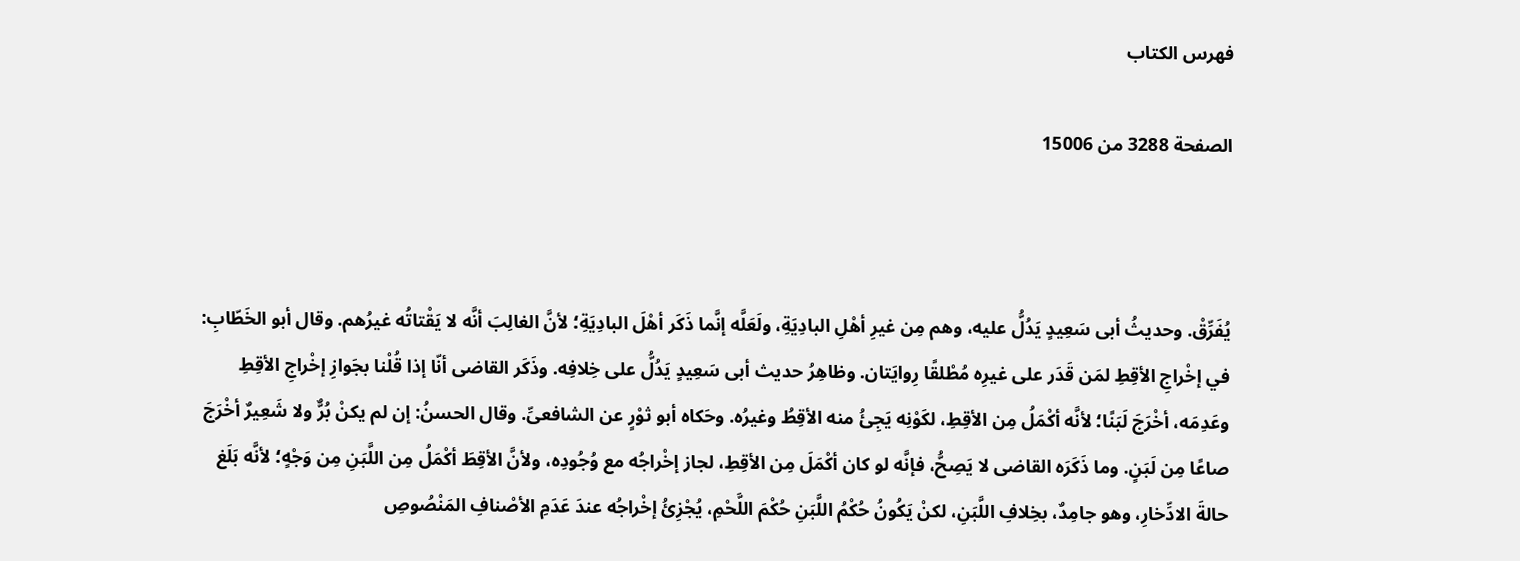فهرس الكتاب

الصفحة 3288 من 15006



يُفَرِّقْ. وحديثُ أبى سَعِيدٍ يَدُلُّ عليه، وهم مِن غيرِ أهْلِ البادِيَةِ، ولَعَلَّه إنَّما ذَكَر أهْلَ البادِيَةِ؛ لأنَّ الغالِبَ أنَّه لا يَقْتاتُه غيرُهم. وقال أبو الخَطّابِ: في إخْراجِ الأقِطِ لمَن قَدَر على غيرِه مُطْلقًا رِوايَتان. وظاهِرُ حديث أبى سَعِيدٍ يَدُلُّ على خِلافِه. وذَكَر القاضى أنّا إذا قُلْنا بجَوازِ إخْراجِ الأقِطِ وعَدِمَه، أخْرَجَ لَبَنًا؛ لأنَّه أكْمَلُ مِن الأقِطِ، لكَوْنِه يَجِئُ منه الأقِطُ وغيرُه. وحَكاه أبو ثوْرٍ عن الشافعىِّ. وقال الحسنُ: إن لم يكنْ بُرٌّ ولا شَعِيرٌ أخْرَجَ صاعًا مِن لَبَنٍ. وما ذَكَرَه القاضى لا يَصِحُّ، فإنَّه لو كان أكْمَلَ مِن الأقِطِ، لجاز إخْراجُه مع وُجُودِه، ولأنَّ الأقِطَ أكْمَلُ مِن اللَّبَنِ مِن وَجْهٍ؛ لأنَّه بَلَغ حالةَ الادِّخارِ، وهو جامِدٌ، بخِلافِ اللَّبَنِ، لكنْ يَكُونُ حُكْمُ اللَّبَنِ حُكْمَ اللَّحْمِ، يُجْزِئُ إخْراجُه عندَ عَدَمِ الأصْنافِ المَنْصُوصِ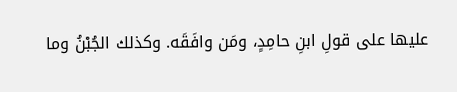عليها على قولِ ابنِ حامِدٍ، ومَن وافَقَه. وكذلك الجُبْنُ وما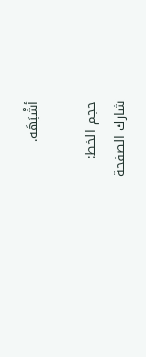أشْبَهَه.

حجم الخط:
شارك الصفحة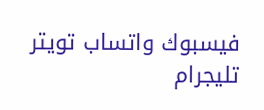فيسبوك واتساب تويتر تليجرام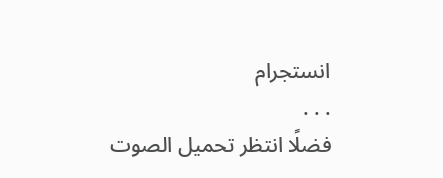انستجرام
. . .
فضلًا انتظر تحميل الصوت